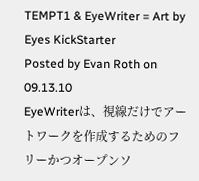TEMPT1 & EyeWriter = Art by Eyes KickStarter
Posted by Evan Roth on 09.13.10
EyeWriterは、視線だけでアートワークを作成するためのフリーかつオープンソ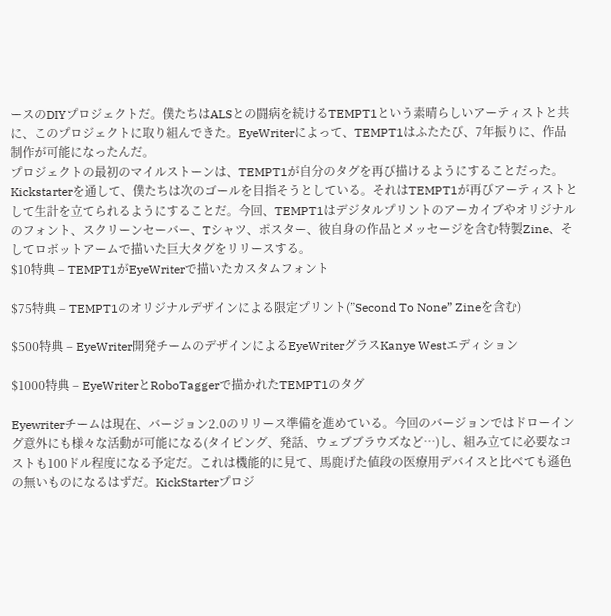ースのDIYプロジェクトだ。僕たちはALSとの闘病を続けるTEMPT1という素晴らしいアーティストと共に、このプロジェクトに取り組んできた。EyeWriterによって、TEMPT1はふたたび、7年振りに、作品制作が可能になったんだ。
プロジェクトの最初のマイルストーンは、TEMPT1が自分のタグを再び描けるようにすることだった。Kickstarterを通して、僕たちは次のゴールを目指そうとしている。それはTEMPT1が再びアーティストとして生計を立てられるようにすることだ。今回、TEMPT1はデジタルプリントのアーカイブやオリジナルのフォント、スクリーンセーバー、Tシャツ、ポスター、彼自身の作品とメッセージを含む特製Zine、そしてロボットアームで描いた巨大タグをリリースする。
$10特典 – TEMPT1がEyeWriterで描いたカスタムフォント

$75特典 – TEMPT1のオリジナルデザインによる限定プリント(”Second To None” Zineを含む)

$500特典 – EyeWriter開発チームのデザインによるEyeWriterグラスKanye Westエディション

$1000特典 – EyeWriterとRoboTaggerで描かれたTEMPT1のタグ

Eyewriterチームは現在、バージョン2.0のリリース準備を進めている。今回のバージョンではドローイング意外にも様々な活動が可能になる(タイピング、発話、ウェブブラウズなど…)し、組み立てに必要なコストも100ドル程度になる予定だ。これは機能的に見て、馬鹿げた値段の医療用デバイスと比べても遜色の無いものになるはずだ。KickStarterプロジ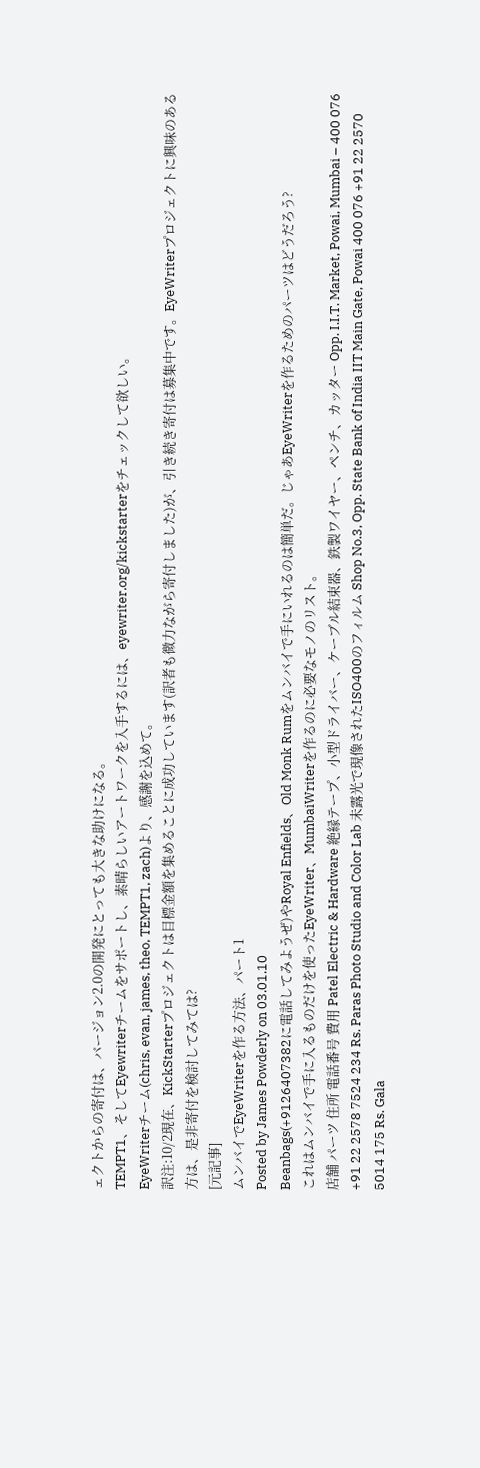ェクトからの寄付は、バージョン2.0の開発にとっても大きな助けになる。
TEMPT1、そしてEyewriterチームをサポートし、素晴らしいアートワークを入手するには、eyewriter.org/kickstarterをチェックして欲しい。
EyeWriterチーム(chris, evan, james, theo, TEMPT1, zach)より、感謝を込めて。
訳注:10/2現在、KickStarterプロジェクトは目標金額を集めることに成功しています(訳者も微力ながら寄付しました)が、引き続き寄付は募集中です。EyeWriterプロジェクトに興味のある方は、是非寄付を検討してみては?
[元記事]
ムンバイでEyeWriterを作る方法、パート1
Posted by James Powderly on 03.01.10
Beanbags(+9126407382に電話してみようぜ)やRoyal Enfields、Old Monk Rumをムンバイで手にいれるのは簡単だ。じゃあEyeWriterを作るためのパーツはどうだろう?
これはムンバイで手に入るものだけを使ったEyeWriter、MumbaiWriterを作るのに必要なモノのリスト。
店舗 パーツ 住所 電話番号 費用 Patel Electric & Hardware 絶縁テープ、小型ドライバー、ケーブル結束器、鉄製ワイヤー、ペンチ、カッター Opp. I.I.T. Market, Powai, Mumbai – 400 076 +91 22 2578 7524 234 Rs. Paras Photo Studio and Color Lab 未露光で現像されたISO400のフィルム Shop No.3, Opp. State Bank of India IIT Main Gate, Powai 400 076 +91 22 2570 5014 175 Rs. Gala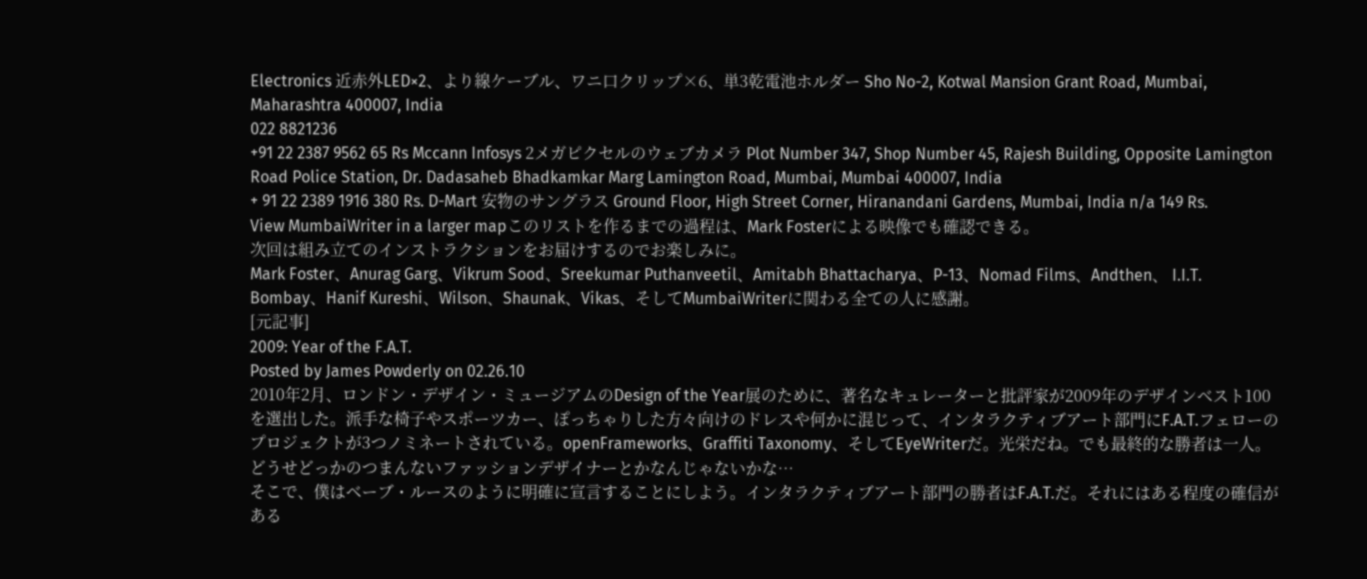Electronics 近赤外LED×2、より線ケーブル、ワニ口クリップ×6、単3乾電池ホルダー Sho No-2, Kotwal Mansion Grant Road, Mumbai, Maharashtra 400007, India
022 8821236
+91 22 2387 9562 65 Rs Mccann Infosys 2メガピクセルのウェブカメラ Plot Number 347, Shop Number 45, Rajesh Building, Opposite Lamington Road Police Station, Dr. Dadasaheb Bhadkamkar Marg Lamington Road, Mumbai, Mumbai 400007, India
+ 91 22 2389 1916 380 Rs. D-Mart 安物のサングラス Ground Floor, High Street Corner, Hiranandani Gardens, Mumbai, India n/a 149 Rs.
View MumbaiWriter in a larger mapこのリストを作るまでの過程は、Mark Fosterによる映像でも確認できる。
次回は組み立てのインストラクションをお届けするのでお楽しみに。
Mark Foster、Anurag Garg、Vikrum Sood、Sreekumar Puthanveetil、Amitabh Bhattacharya、P-13、Nomad Films、Andthen、 I.I.T. Bombay、Hanif Kureshi、Wilson、Shaunak、Vikas、そしてMumbaiWriterに関わる全ての人に感謝。
[元記事]
2009: Year of the F.A.T.
Posted by James Powderly on 02.26.10
2010年2月、ロンドン・デザイン・ミュージアムのDesign of the Year展のために、著名なキュレーターと批評家が2009年のデザインベスト100を選出した。派手な椅子やスポーツカー、ぽっちゃりした方々向けのドレスや何かに混じって、インタラクティブアート部門にF.A.T.フェローのプロジェクトが3つノミネートされている。openFrameworks、Graffiti Taxonomy、そしてEyeWriterだ。光栄だね。でも最終的な勝者は一人。どうせどっかのつまんないファッションデザイナーとかなんじゃないかな…
そこで、僕はベーブ・ルースのように明確に宣言することにしよう。インタラクティブアート部門の勝者はF.A.T.だ。それにはある程度の確信がある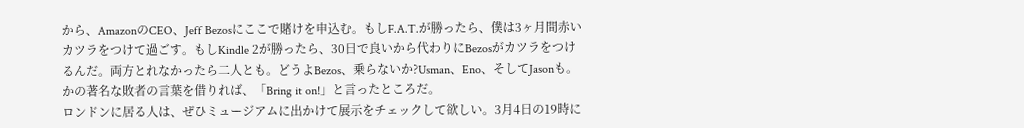から、AmazonのCEO、Jeff Bezosにここで賭けを申込む。もしF.A.T.が勝ったら、僕は3ヶ月間赤いカツラをつけて過ごす。もしKindle 2が勝ったら、30日で良いから代わりにBezosがカツラをつけるんだ。両方とれなかったら二人とも。どうよBezos、乗らないか?Usman、Eno、そしてJasonも。かの著名な敗者の言葉を借りれば、「Bring it on!」と言ったところだ。
ロンドンに居る人は、ぜひミュージアムに出かけて展示をチェックして欲しい。3月4日の19時に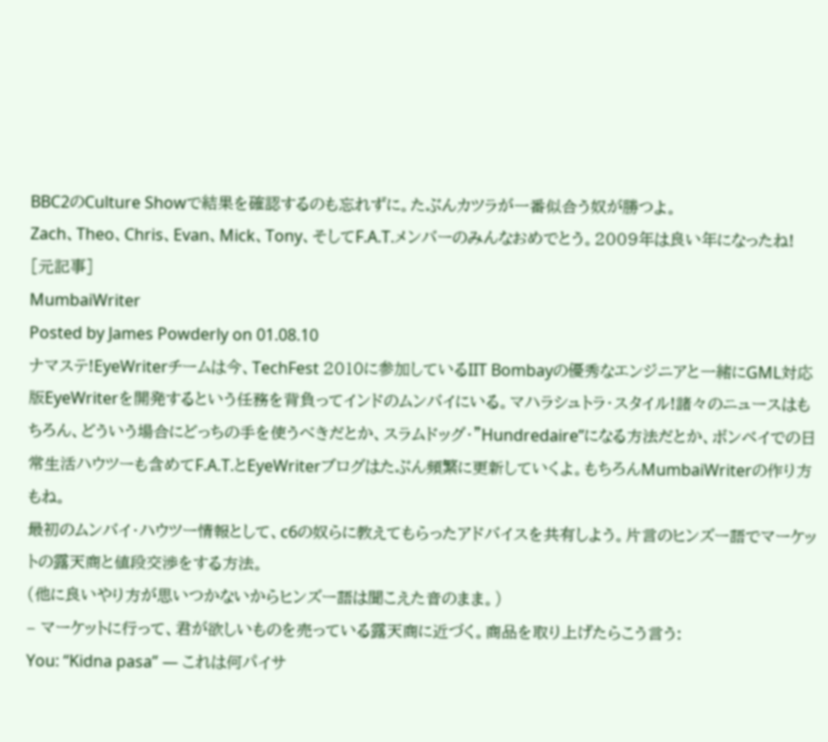BBC2のCulture Showで結果を確認するのも忘れずに。たぶんカツラが一番似合う奴が勝つよ。
Zach、Theo、Chris、Evan、Mick、Tony、そしてF.A.T.メンバーのみんなおめでとう。2009年は良い年になったね!
[元記事]
MumbaiWriter
Posted by James Powderly on 01.08.10
ナマステ!EyeWriterチームは今、TechFest 2010に参加しているIIT Bombayの優秀なエンジニアと一緒にGML対応版EyeWriterを開発するという任務を背負ってインドのムンバイにいる。マハラシュトラ・スタイル!諸々のニュースはもちろん、どういう場合にどっちの手を使うべきだとか、スラムドッグ・”Hundredaire”になる方法だとか、ボンベイでの日常生活ハウツーも含めてF.A.T.とEyeWriterブログはたぶん頻繁に更新していくよ。もちろんMumbaiWriterの作り方もね。
最初のムンバイ・ハウツー情報として、c6の奴らに教えてもらったアドバイスを共有しよう。片言のヒンズー語でマーケットの露天商と値段交渉をする方法。
(他に良いやり方が思いつかないからヒンズー語は聞こえた音のまま。)
– マーケットに行って、君が欲しいものを売っている露天商に近づく。商品を取り上げたらこう言う:
You: “Kidna pasa” — これは何パイサ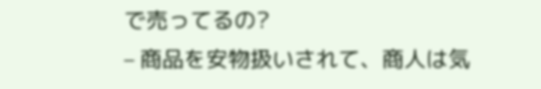で売ってるの?
– 商品を安物扱いされて、商人は気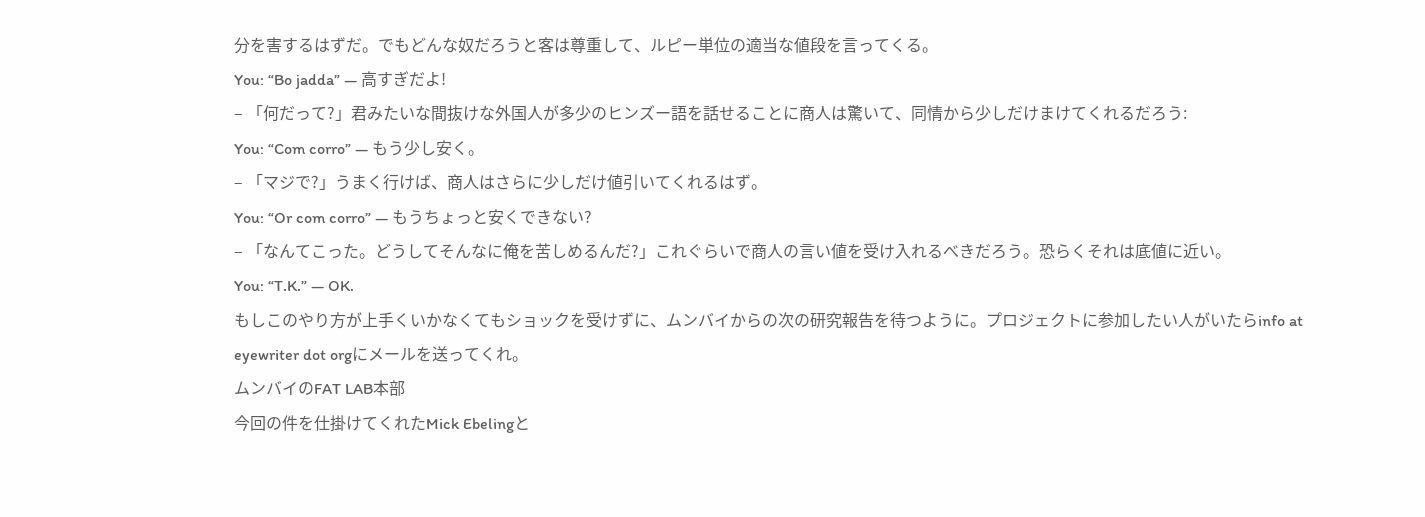分を害するはずだ。でもどんな奴だろうと客は尊重して、ルピー単位の適当な値段を言ってくる。
You: “Bo jadda” — 高すぎだよ!
– 「何だって?」君みたいな間抜けな外国人が多少のヒンズー語を話せることに商人は驚いて、同情から少しだけまけてくれるだろう:
You: “Com corro” — もう少し安く。
– 「マジで?」うまく行けば、商人はさらに少しだけ値引いてくれるはず。
You: “Or com corro” — もうちょっと安くできない?
– 「なんてこった。どうしてそんなに俺を苦しめるんだ?」これぐらいで商人の言い値を受け入れるべきだろう。恐らくそれは底値に近い。
You: “T.K.” — OK.
もしこのやり方が上手くいかなくてもショックを受けずに、ムンバイからの次の研究報告を待つように。プロジェクトに参加したい人がいたらinfo at eyewriter dot orgにメールを送ってくれ。
ムンバイのFAT LAB本部
今回の件を仕掛けてくれたMick Ebelingと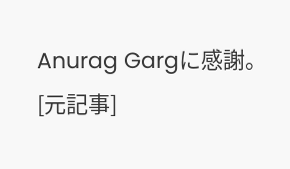Anurag Gargに感謝。
[元記事]